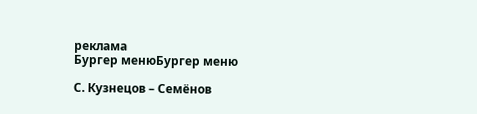реклама
Бургер менюБургер меню

С. Кузнецов – Семёнов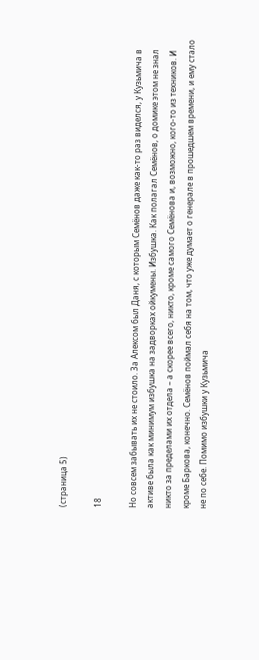(страница 5)

18

Но совсем забывать их не стоило. За Алексом был Даня, с которым Семёнов даже как-то раз виделся, у Кузьмича в активе была как минимум избушка на задворках ойкумены. Избушка. Как полагал Семёнов, о домике этом не знал никто за пределами их отдела – а скорее всего, никто, кроме самого Семёнова и, возможно, кого-то из техников. И кроме Баркова, конечно. Семёнов поймал себя на том, что уже думает о генерале в прошедшем времени, и ему стало не по себе. Помимо избушки у Кузьмича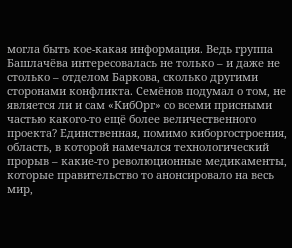могла быть кое-какая информация. Ведь группа Башлачёва интересовалась не только – и даже не столько – отделом Баркова, сколько другими сторонами конфликта. Семёнов подумал о том, не является ли и сам «КибОрг» со всеми присными частью какого-то ещё более величественного проекта? Единственная, помимо киборгостроения, область, в которой намечался технологический прорыв – какие-то революционные медикаменты, которые правительство то анонсировало на весь мир,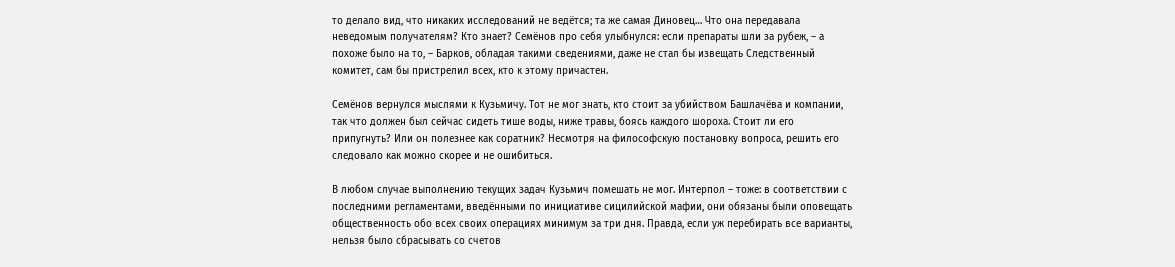то делало вид, что никаких исследований не ведётся; та же самая Диновец… Что она передавала неведомым получателям? Кто знает? Семёнов про себя улыбнулся: если препараты шли за рубеж, – а похоже было на то, – Барков, обладая такими сведениями, даже не стал бы извещать Следственный комитет, сам бы пристрелил всех, кто к этому причастен.

Семёнов вернулся мыслями к Кузьмичу. Тот не мог знать, кто стоит за убийством Башлачёва и компании, так что должен был сейчас сидеть тише воды, ниже травы, боясь каждого шороха. Стоит ли его припугнуть? Или он полезнее как соратник? Несмотря на философскую постановку вопроса, решить его следовало как можно скорее и не ошибиться.

В любом случае выполнению текущих задач Кузьмич помешать не мог. Интерпол – тоже: в соответствии с последними регламентами, введёнными по инициативе сицилийской мафии, они обязаны были оповещать общественность обо всех своих операциях минимум за три дня. Правда, если уж перебирать все варианты, нельзя было сбрасывать со счетов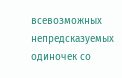всевозможных непредсказуемых одиночек со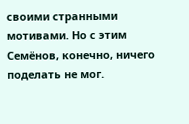своими странными мотивами. Но с этим Семёнов, конечно, ничего поделать не мог.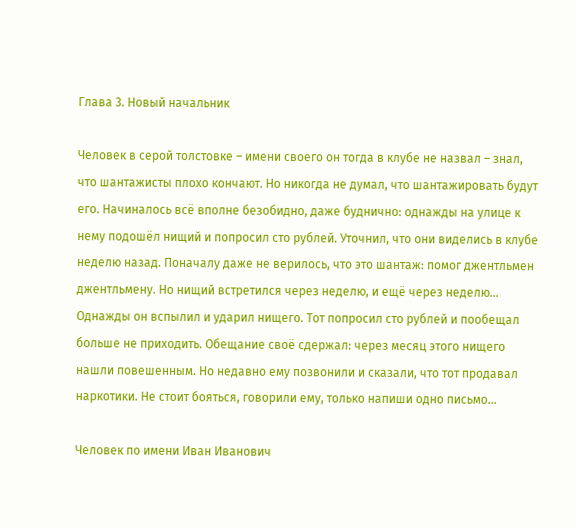Глава 3. Новый начальник

Человек в серой толстовке – имени своего он тогда в клубе не назвал – знал, что шантажисты плохо кончают. Но никогда не думал, что шантажировать будут его. Начиналось всё вполне безобидно, даже буднично: однажды на улице к нему подошёл нищий и попросил сто рублей. Уточнил, что они виделись в клубе неделю назад. Поначалу даже не верилось, что это шантаж: помог джентльмен джентльмену. Но нищий встретился через неделю, и ещё через неделю… Однажды он вспылил и ударил нищего. Тот попросил сто рублей и пообещал больше не приходить. Обещание своё сдержал: через месяц этого нищего нашли повешенным. Но недавно ему позвонили и сказали, что тот продавал наркотики. Не стоит бояться, говорили ему, только напиши одно письмо…

Человек по имени Иван Иванович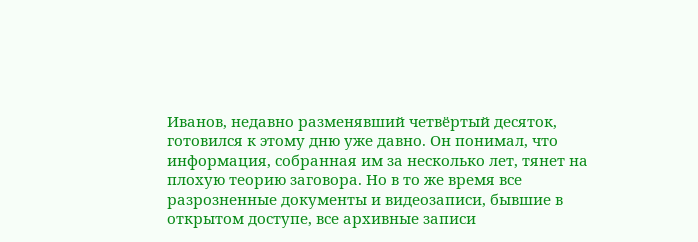Иванов, недавно разменявший четвёртый десяток, готовился к этому дню уже давно. Он понимал, что информация, собранная им за несколько лет, тянет на плохую теорию заговора. Но в то же время все разрозненные документы и видеозаписи, бывшие в открытом доступе, все архивные записи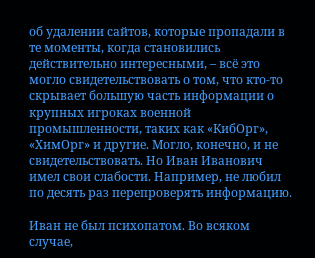об удалении сайтов, которые пропадали в те моменты, когда становились действительно интересными, – всё это могло свидетельствовать о том, что кто-то скрывает большую часть информации о крупных игроках военной промышленности, таких как «КибОрг», «ХимОрг» и другие. Могло, конечно, и не свидетельствовать. Но Иван Иванович имел свои слабости. Например, не любил по десять раз перепроверять информацию.

Иван не был психопатом. Во всяком случае,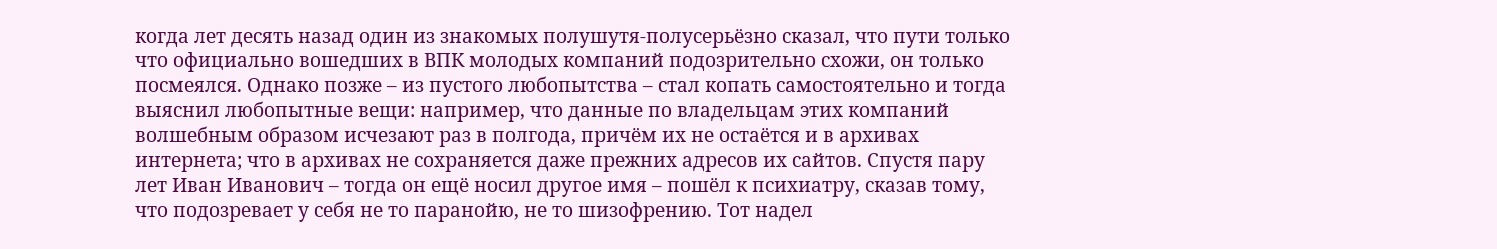когда лет десять назад один из знакомых полушутя-полусерьёзно сказал, что пути только что официально вошедших в ВПК молодых компаний подозрительно схожи, он только посмеялся. Однако позже – из пустого любопытства – стал копать самостоятельно и тогда выяснил любопытные вещи: например, что данные по владельцам этих компаний волшебным образом исчезают раз в полгода, причём их не остаётся и в архивах интернета; что в архивах не сохраняется даже прежних адресов их сайтов. Спустя пару лет Иван Иванович – тогда он ещё носил другое имя – пошёл к психиатру, сказав тому, что подозревает у себя не то паранойю, не то шизофрению. Тот надел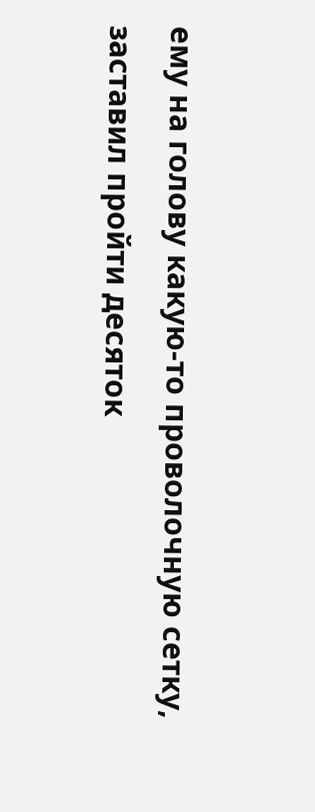ему на голову какую-то проволочную сетку, заставил пройти десяток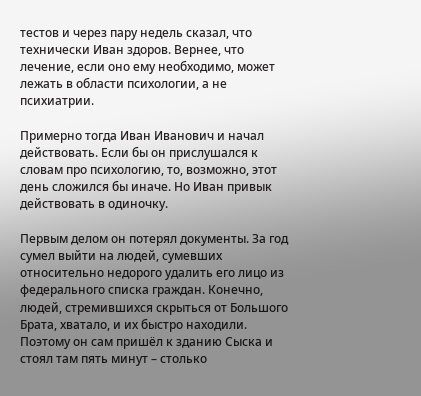тестов и через пару недель сказал, что технически Иван здоров. Вернее, что лечение, если оно ему необходимо, может лежать в области психологии, а не психиатрии.

Примерно тогда Иван Иванович и начал действовать. Если бы он прислушался к словам про психологию, то, возможно, этот день сложился бы иначе. Но Иван привык действовать в одиночку.

Первым делом он потерял документы. За год сумел выйти на людей, сумевших относительно недорого удалить его лицо из федерального списка граждан. Конечно, людей, стремившихся скрыться от Большого Брата, хватало, и их быстро находили. Поэтому он сам пришёл к зданию Сыска и стоял там пять минут – столько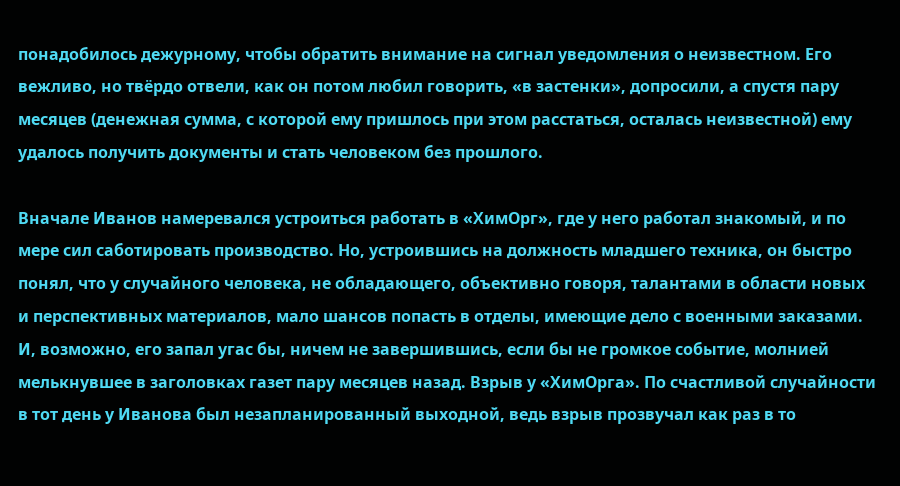понадобилось дежурному, чтобы обратить внимание на сигнал уведомления о неизвестном. Его вежливо, но твёрдо отвели, как он потом любил говорить, «в застенки», допросили, а спустя пару месяцев (денежная сумма, с которой ему пришлось при этом расстаться, осталась неизвестной) ему удалось получить документы и стать человеком без прошлого.

Вначале Иванов намеревался устроиться работать в «ХимОрг», где у него работал знакомый, и по мере сил саботировать производство. Но, устроившись на должность младшего техника, он быстро понял, что у случайного человека, не обладающего, объективно говоря, талантами в области новых и перспективных материалов, мало шансов попасть в отделы, имеющие дело с военными заказами. И, возможно, его запал угас бы, ничем не завершившись, если бы не громкое событие, молнией мелькнувшее в заголовках газет пару месяцев назад. Взрыв у «ХимОрга». По счастливой случайности в тот день у Иванова был незапланированный выходной, ведь взрыв прозвучал как раз в то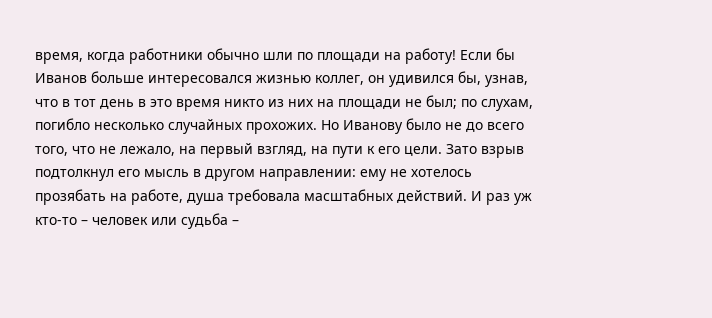время, когда работники обычно шли по площади на работу! Если бы Иванов больше интересовался жизнью коллег, он удивился бы, узнав, что в тот день в это время никто из них на площади не был; по слухам, погибло несколько случайных прохожих. Но Иванову было не до всего того, что не лежало, на первый взгляд, на пути к его цели. Зато взрыв подтолкнул его мысль в другом направлении: ему не хотелось прозябать на работе, душа требовала масштабных действий. И раз уж кто-то – человек или судьба –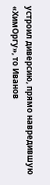устроил диверсию, прямо навредившую «ХимОргу», то Иванов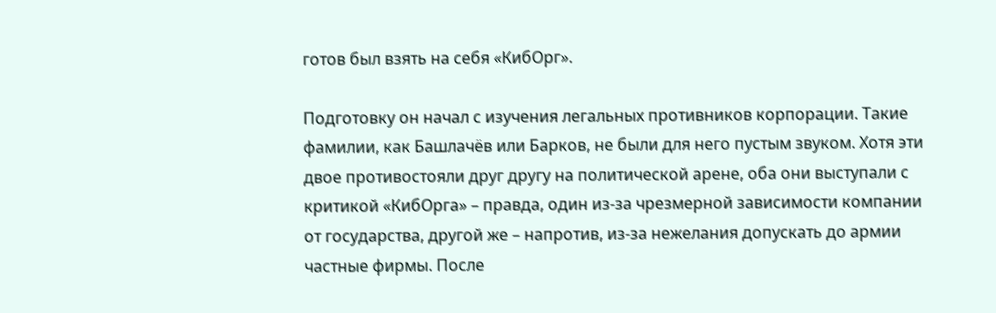готов был взять на себя «КибОрг».

Подготовку он начал с изучения легальных противников корпорации. Такие фамилии, как Башлачёв или Барков, не были для него пустым звуком. Хотя эти двое противостояли друг другу на политической арене, оба они выступали с критикой «КибОрга» – правда, один из-за чрезмерной зависимости компании от государства, другой же – напротив, из-за нежелания допускать до армии частные фирмы. После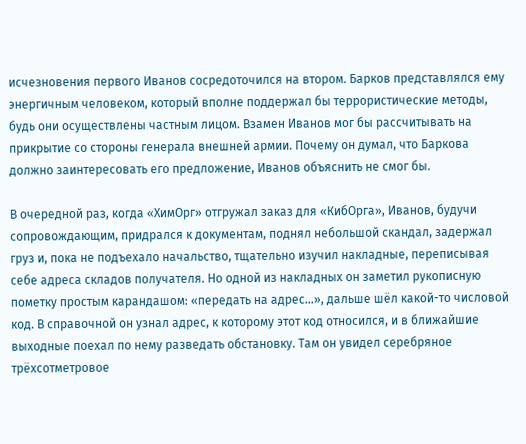исчезновения первого Иванов сосредоточился на втором. Барков представлялся ему энергичным человеком, который вполне поддержал бы террористические методы, будь они осуществлены частным лицом. Взамен Иванов мог бы рассчитывать на прикрытие со стороны генерала внешней армии. Почему он думал, что Баркова должно заинтересовать его предложение, Иванов объяснить не смог бы.

В очередной раз, когда «ХимОрг» отгружал заказ для «КибОрга», Иванов, будучи сопровождающим, придрался к документам, поднял небольшой скандал, задержал груз и, пока не подъехало начальство, тщательно изучил накладные, переписывая себе адреса складов получателя. Но одной из накладных он заметил рукописную пометку простым карандашом: «передать на адрес…», дальше шёл какой-то числовой код. В справочной он узнал адрес, к которому этот код относился, и в ближайшие выходные поехал по нему разведать обстановку. Там он увидел серебряное трёхсотметровое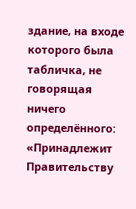здание, на входе которого была табличка, не говорящая ничего определённого: «Принадлежит Правительству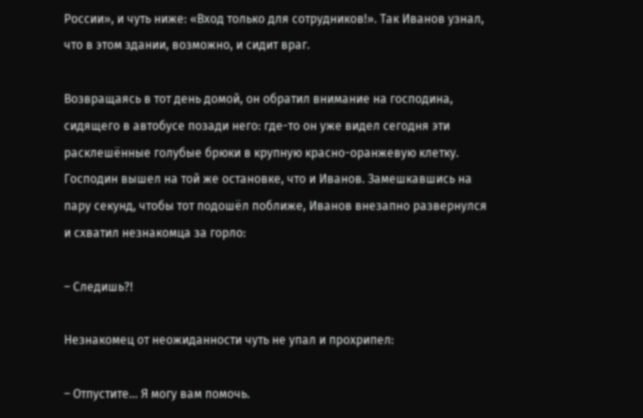России», и чуть ниже: «Вход только для сотрудников!». Так Иванов узнал, что в этом здании, возможно, и сидит враг.

Возвращаясь в тот день домой, он обратил внимание на господина, сидящего в автобусе позади него: где-то он уже видел сегодня эти расклешённые голубые брюки в крупную красно-оранжевую клетку. Господин вышел на той же остановке, что и Иванов. Замешкавшись на пару секунд, чтобы тот подошёл поближе, Иванов внезапно развернулся и схватил незнакомца за горло:

– Следишь?!

Незнакомец от неожиданности чуть не упал и прохрипел:

– Отпустите… Я могу вам помочь.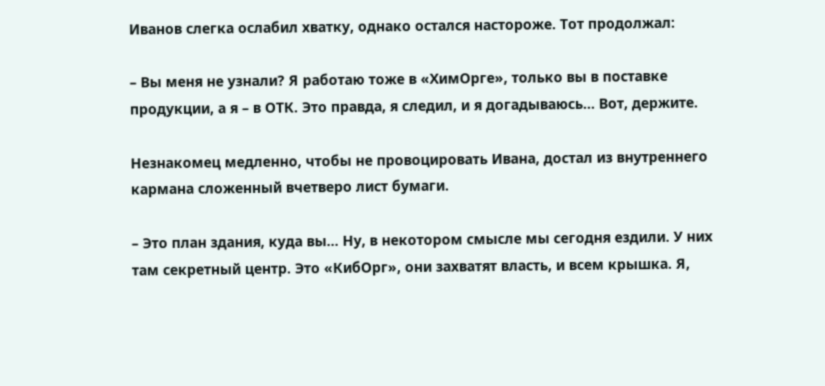Иванов слегка ослабил хватку, однако остался настороже. Тот продолжал:

– Вы меня не узнали? Я работаю тоже в «ХимОрге», только вы в поставке продукции, а я – в ОТК. Это правда, я следил, и я догадываюсь… Вот, держите.

Незнакомец медленно, чтобы не провоцировать Ивана, достал из внутреннего кармана сложенный вчетверо лист бумаги.

– Это план здания, куда вы… Ну, в некотором смысле мы сегодня ездили. У них там секретный центр. Это «КибОрг», они захватят власть, и всем крышка. Я,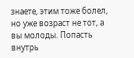знаете, этим тоже болел, но уже возраст не тот, а вы молоды. Попасть внутрь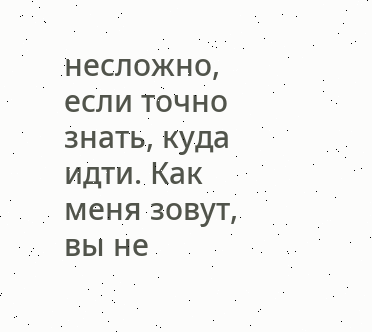несложно, если точно знать, куда идти. Как меня зовут, вы не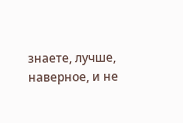знаете, лучше, наверное, и не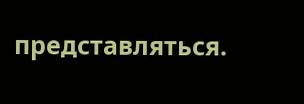представляться.